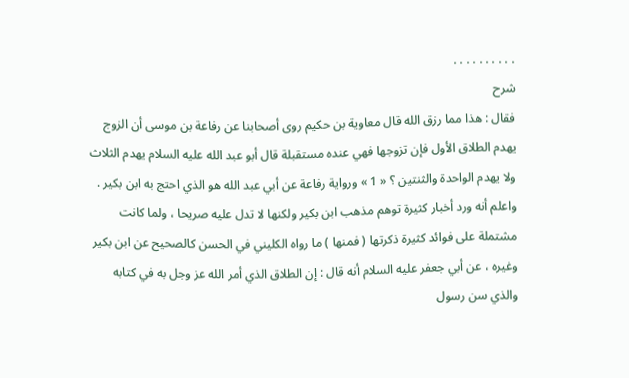. . . . . . . . . .
شرح
فقال : هذا مما رزق الله قال معاوية بن حكيم روى أصحابنا عن رفاعة بن موسى أن الزوج يهدم الطلاق الأول فإن تزوجها فهي عنده مستقبلة قال أبو عبد الله عليه السلام يهدم الثلاث ولا يهدم الواحدة والثنتين ؟ « 1 » ورواية رفاعة عن أبي عبد الله هو الذي احتج به ابن بكير .
واعلم أنه ورد أخبار كثيرة توهم مذهب ابن بكير ولكنها لا تدل عليه صريحا ، ولما كانت مشتملة على فوائد كثيرة ذكرتها ( فمنها ) ما رواه الكليني في الحسن كالصحيح عن ابن بكير وغيره ، عن أبي جعفر عليه السلام أنه قال : إن الطلاق الذي أمر الله عز وجل به في كتابه والذي سن رسول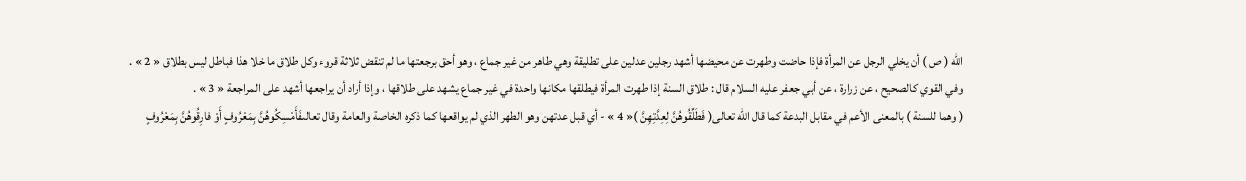الله ( ص ) أن يخلي الرجل عن المرأة فإذا حاضت وطهرت عن محيضها أشهد رجلين عدلين على تطليقة وهي طاهر من غير جماع ، وهو أحق برجعتها ما لم تنقض ثلاثة قروء وكل طلاق ما خلا هذا فباطل ليس بطلاق « 2 » .
وفي القوي كالصحيح ، عن زرارة ، عن أبي جعفر عليه السلام قال : طلاق السنة إذا طهرت المرأة فيطلقها مكانها واحدة في غير جماع يشهد على طلاقها ، وإذا أراد أن يراجعها أشهد على المراجعة « 3 » .
( وهما للسنة ) بالمعنى الأعم في مقابل البدعة كما قال الله تعالى( فَطَلِّقُوهُنَّ لِعِدَّتِهِنَّ )« 4 » - أي قبل عدتهن وهو الطهر الذي لم يواقعها كما ذكره الخاصة والعامة وقال تعالىفَأَمْسِكُوهُنَّ بِمَعْرُوفٍ أَوْ فارِقُوهُنَّ بِمَعْرُوفٍ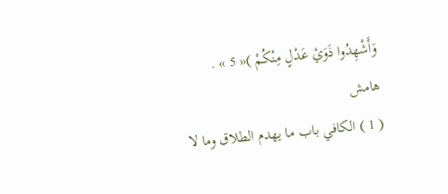وَأَشْهِدُوا ذَوَيْ عَدْلٍ مِنْكُمْ )« 5 » .
هامش
( 1 ) الكافي باب ما يهدم الطلاق وما لا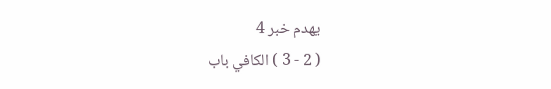يهدم خبر 4
( 2 - 3 ) الكافي باب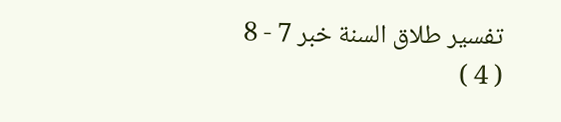تفسير طلاق السنة خبر 7 - 8
( 4 )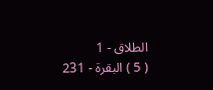الطلاق - 1
( 5 ) البقرة - 231